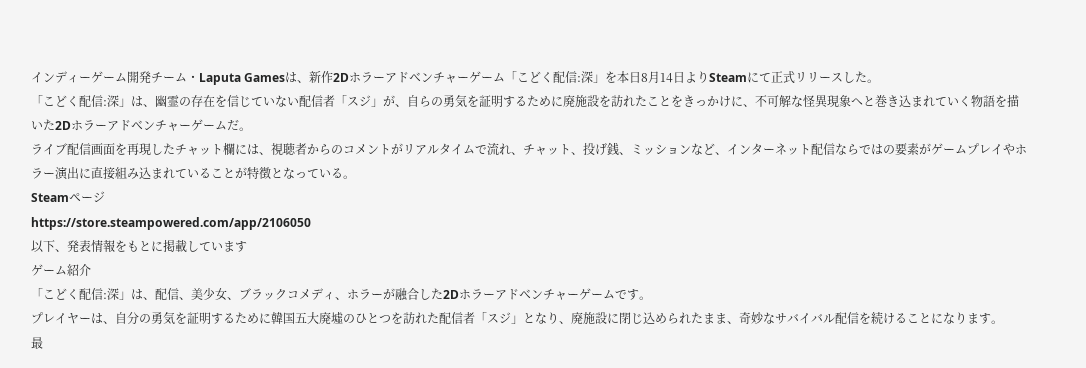インディーゲーム開発チーム・Laputa Gamesは、新作2Dホラーアドベンチャーゲーム「こどく配信:深」を本日8月14日よりSteamにて正式リリースした。
「こどく配信:深」は、幽霊の存在を信じていない配信者「スジ」が、自らの勇気を証明するために廃施設を訪れたことをきっかけに、不可解な怪異現象へと巻き込まれていく物語を描いた2Dホラーアドベンチャーゲームだ。
ライブ配信画面を再現したチャット欄には、視聴者からのコメントがリアルタイムで流れ、チャット、投げ銭、ミッションなど、インターネット配信ならではの要素がゲームプレイやホラー演出に直接組み込まれていることが特徴となっている。
Steamページ
https://store.steampowered.com/app/2106050
以下、発表情報をもとに掲載しています
ゲーム紹介
「こどく配信:深」は、配信、美少女、ブラックコメディ、ホラーが融合した2Dホラーアドベンチャーゲームです。
プレイヤーは、自分の勇気を証明するために韓国五大廃墟のひとつを訪れた配信者「スジ」となり、廃施設に閉じ込められたまま、奇妙なサバイバル配信を続けることになります。
最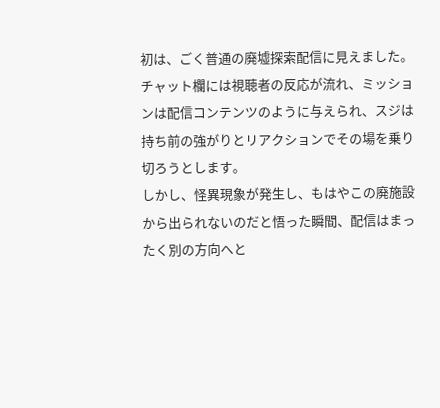初は、ごく普通の廃墟探索配信に見えました。チャット欄には視聴者の反応が流れ、ミッションは配信コンテンツのように与えられ、スジは持ち前の強がりとリアクションでその場を乗り切ろうとします。
しかし、怪異現象が発生し、もはやこの廃施設から出られないのだと悟った瞬間、配信はまったく別の方向へと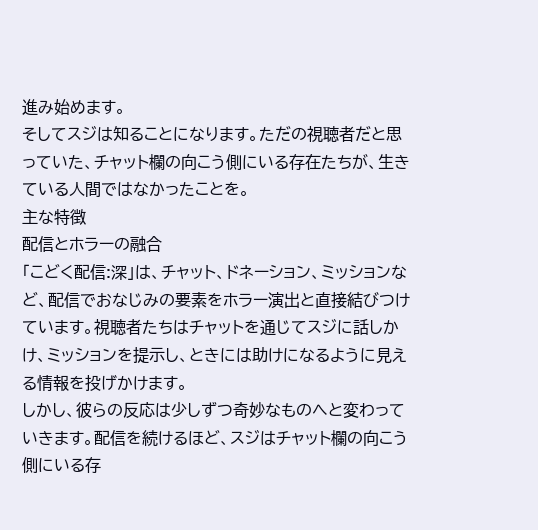進み始めます。
そしてスジは知ることになります。ただの視聴者だと思っていた、チャット欄の向こう側にいる存在たちが、生きている人間ではなかったことを。
主な特徴
配信とホラーの融合
「こどく配信:深」は、チャット、ドネーション、ミッションなど、配信でおなじみの要素をホラー演出と直接結びつけています。視聴者たちはチャットを通じてスジに話しかけ、ミッションを提示し、ときには助けになるように見える情報を投げかけます。
しかし、彼らの反応は少しずつ奇妙なものへと変わっていきます。配信を続けるほど、スジはチャット欄の向こう側にいる存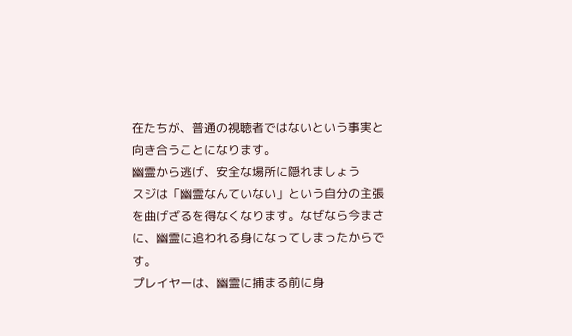在たちが、普通の視聴者ではないという事実と向き合うことになります。
幽霊から逃げ、安全な場所に隠れましょう
スジは「幽霊なんていない」という自分の主張を曲げざるを得なくなります。なぜなら今まさに、幽霊に追われる身になってしまったからです。
プレイヤーは、幽霊に捕まる前に身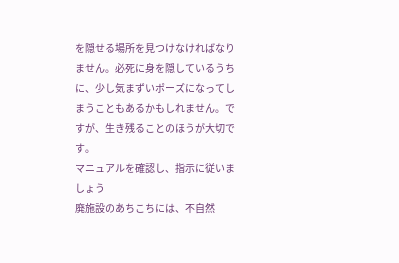を隠せる場所を見つけなければなりません。必死に身を隠しているうちに、少し気まずいポーズになってしまうこともあるかもしれません。ですが、生き残ることのほうが大切です。
マニュアルを確認し、指示に従いましょう
廃施設のあちこちには、不自然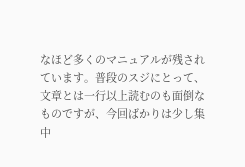なほど多くのマニュアルが残されています。普段のスジにとって、文章とは一行以上読むのも面倒なものですが、今回ばかりは少し集中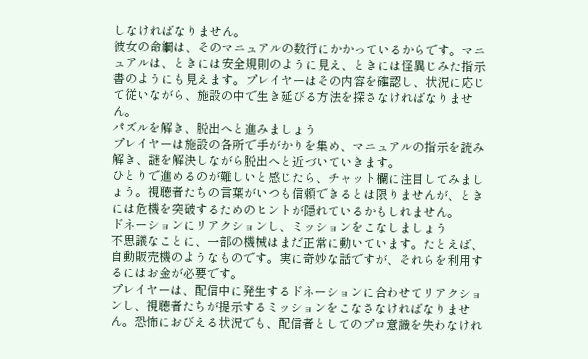しなければなりません。
彼女の命綱は、そのマニュアルの数行にかかっているからです。マニュアルは、ときには安全規則のように見え、ときには怪異じみた指示書のようにも見えます。プレイヤーはその内容を確認し、状況に応じて従いながら、施設の中で生き延びる方法を探さなければなりません。
パズルを解き、脱出へと進みましょう
プレイヤーは施設の各所で手がかりを集め、マニュアルの指示を読み解き、謎を解決しながら脱出へと近づいていきます。
ひとりで進めるのが難しいと感じたら、チャット欄に注目してみましょう。視聴者たちの言葉がいつも信頼できるとは限りませんが、ときには危機を突破するためのヒントが隠れているかもしれません。
ドネーションにリアクションし、ミッションをこなしましょう
不思議なことに、一部の機械はまだ正常に動いています。たとえば、自動販売機のようなものです。実に奇妙な話ですが、それらを利用するにはお金が必要です。
プレイヤーは、配信中に発生するドネーションに合わせてリアクションし、視聴者たちが提示するミッションをこなさなければなりません。恐怖におびえる状況でも、配信者としてのプロ意識を失わなけれ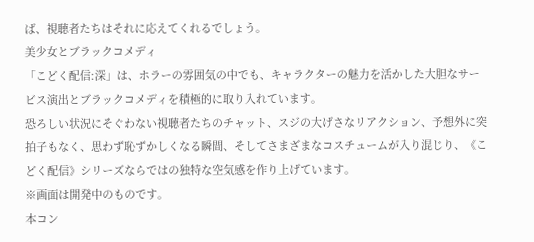ば、視聴者たちはそれに応えてくれるでしょう。
美少女とブラックコメディ
「こどく配信:深」は、ホラーの雰囲気の中でも、キャラクターの魅力を活かした大胆なサービス演出とブラックコメディを積極的に取り入れています。
恐ろしい状況にそぐわない視聴者たちのチャット、スジの大げさなリアクション、予想外に突拍子もなく、思わず恥ずかしくなる瞬間、そしてさまざまなコスチュームが入り混じり、《こどく配信》シリーズならではの独特な空気感を作り上げています。
※画面は開発中のものです。
本コン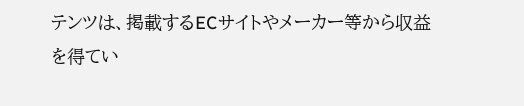テンツは、掲載するECサイトやメーカー等から収益を得てい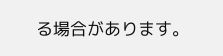る場合があります。